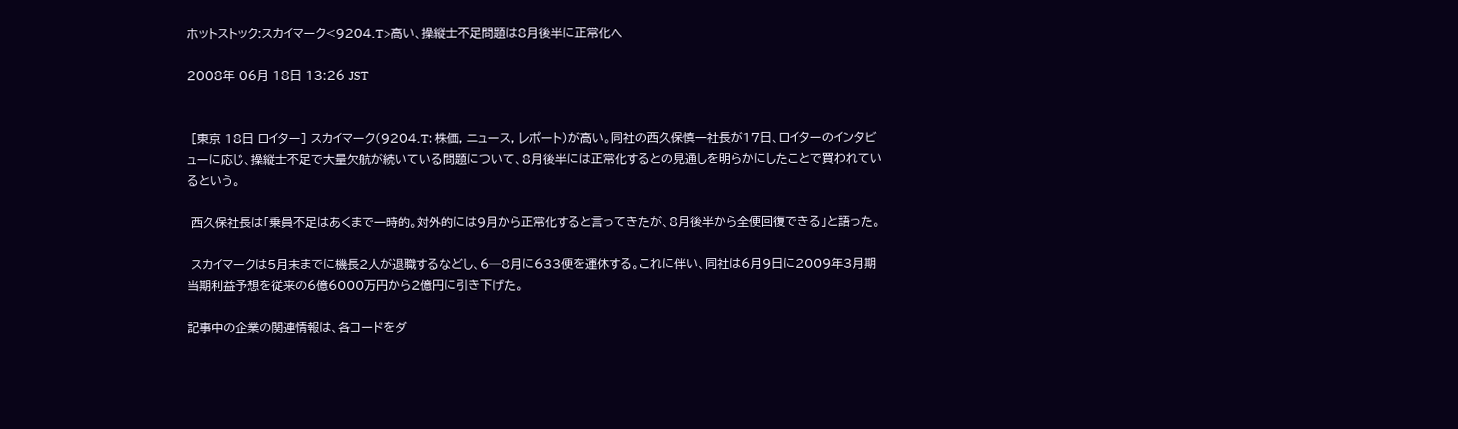ホットストック:スカイマーク<9204.T>高い、操縦士不足問題は8月後半に正常化へ

2008年 06月 18日 13:26 JST


 [東京 18日 ロイター] スカイマーク(9204.T: 株価, ニュース, レポート)が高い。同社の西久保慎一社長が17日、ロイターのインタビューに応じ、操縦士不足で大量欠航が続いている問題について、8月後半には正常化するとの見通しを明らかにしたことで買われているという。

 西久保社長は「乗員不足はあくまで一時的。対外的には9月から正常化すると言ってきたが、8月後半から全便回復できる」と語った。

 スカイマークは5月末までに機長2人が退職するなどし、6─8月に633便を運休する。これに伴い、同社は6月9日に2009年3月期当期利益予想を従来の6億6000万円から2億円に引き下げた。

記事中の企業の関連情報は、各コードをダ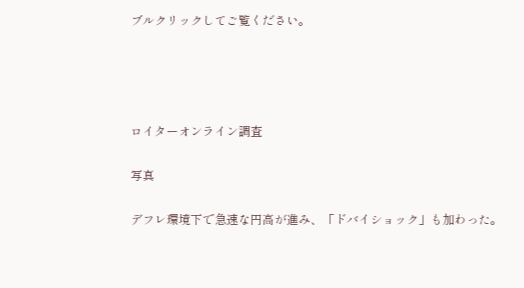ブルクリックしてご覧ください。




ロイターオンライン調査

写真

デフレ環境下で急速な円高が進み、「ドバイショック」も加わった。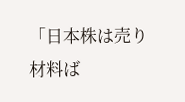「日本株は売り材料ば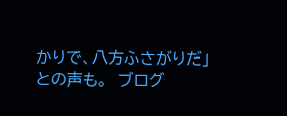かりで、八方ふさがりだ」との声も。  ブログ